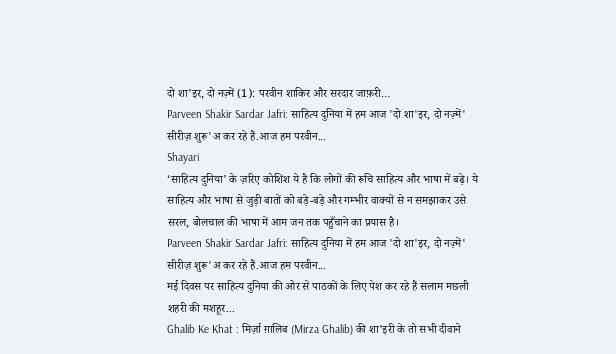दो शा’इर, दो नज़्में (1): परवीन शाकिर और सरदार जाफ़री…
Parveen Shakir Sardar Jafri: साहित्य दुनिया में हम आज 'दो शा'इर, दो नज़्में' सीरीज़ शुरू'अ कर रहे हैं.आज हम परवीन...
Shayari
‘साहित्य दुनिया’ के ज़रिए कोशिश ये है कि लोगों की रूचि साहित्य और भाषा में बढ़े। ये साहित्य और भाषा से जुड़ी बातों को बड़े-बड़े और गम्भीर वाक्यों से न समझाकर उसे सरल, बोलचाल की भाषा में आम जन तक पहुँचाने का प्रयास है।
Parveen Shakir Sardar Jafri: साहित्य दुनिया में हम आज 'दो शा'इर, दो नज़्में' सीरीज़ शुरू'अ कर रहे हैं.आज हम परवीन...
मई दिवस पर साहित्य दुनिया की ओर से पाठकों के लिए पेश कर रहे हैं सलाम मछली शहरी की मशहूर...
Ghalib Ke Khat : मिर्ज़ा ग़ालिब (Mirza Ghalib) की शा'इरी के तो सभी दीवाने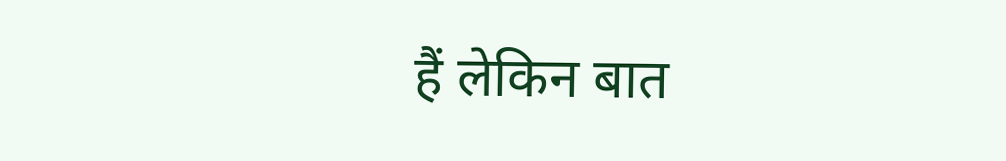हैं लेकिन बात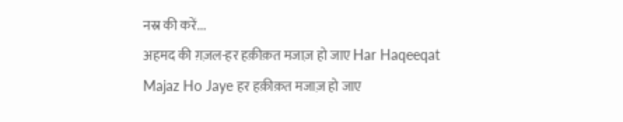नस्र की करें...
अहमद की ग़ज़ल-हर हक़ीक़त मजाज़ हो जाए Har Haqeeqat Majaz Ho Jaye हर हक़ीक़त मजाज़ हो जाए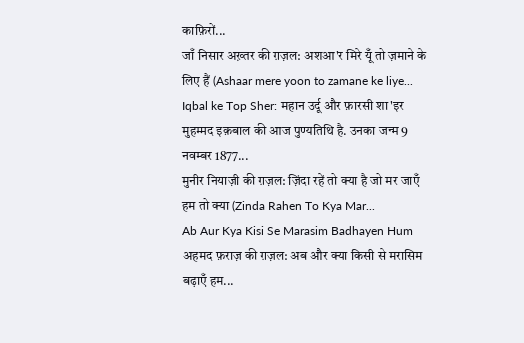काफ़िरों...
जाँ निसार अख़्तर की ग़ज़ल: अशआ'र मिरे यूँ तो ज़माने के लिए हैं (Ashaar mere yoon to zamane ke liye...
Iqbal ke Top Sher: महान उर्दू और फ़ारसी शा'इर मुहम्मद इक़बाल की आज पुण्यतिथि है. उनका जन्म 9 नवम्बर 1877...
मुनीर नियाज़ी की ग़ज़ल: ज़िंदा रहें तो क्या है जो मर जाएँ हम तो क्या (Zinda Rahen To Kya Mar...
Ab Aur Kya Kisi Se Marasim Badhayen Hum अहमद फ़राज़ की ग़ज़ल: अब और क्या किसी से मरासिम बढ़ाएँ हम...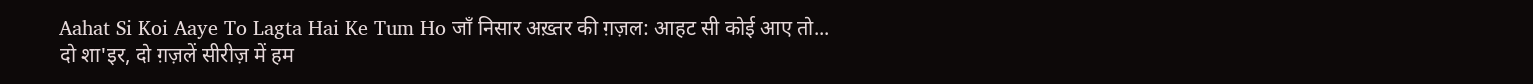Aahat Si Koi Aaye To Lagta Hai Ke Tum Ho जाँ निसार अख़्तर की ग़ज़ल: आहट सी कोई आए तो...
दो शा'इर, दो ग़ज़लें सीरीज़ में हम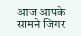आज आपके सामने जिगर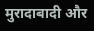मुरादाबादी और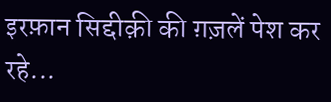इरफ़ान सिद्दीक़ी की ग़ज़लें पेश कर रहे...